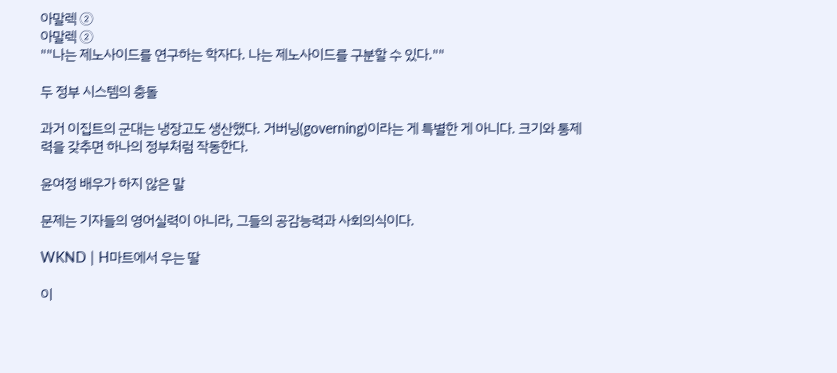아말렉 ②
아말렉 ②
""나는 제노사이드를 연구하는 학자다. 나는 제노사이드를 구분할 수 있다.""

두 정부 시스템의 충돌

과거 이집트의 군대는 냉장고도 생산했다. 거버닝(governing)이라는 게 특별한 게 아니다. 크기와 통제력을 갖추면 하나의 정부처럼 작동한다.

윤여정 배우가 하지 않은 말

문제는 기자들의 영어실력이 아니라, 그들의 공감능력과 사회의식이다.

WKND | H마트에서 우는 딸

이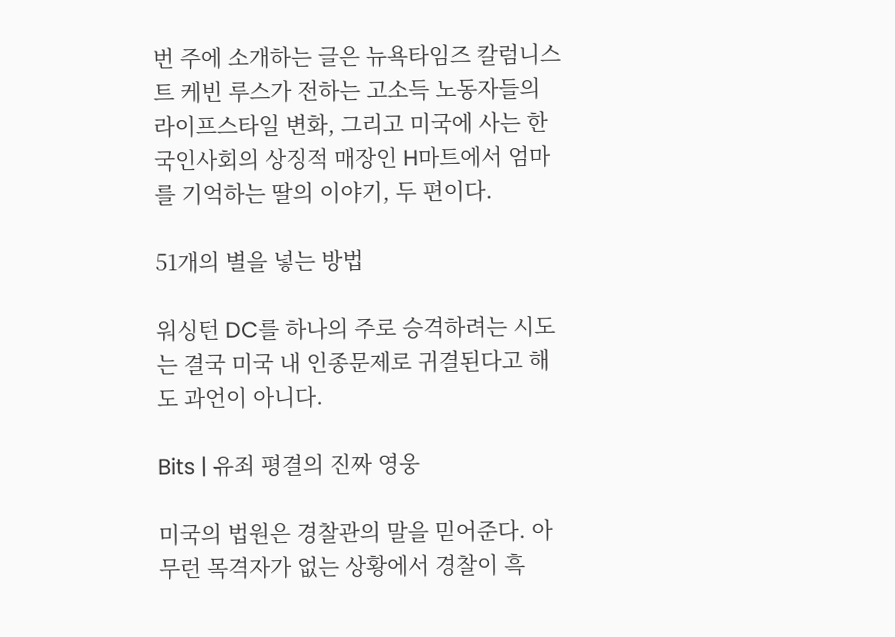번 주에 소개하는 글은 뉴욕타임즈 칼럼니스트 케빈 루스가 전하는 고소득 노동자들의 라이프스타일 변화, 그리고 미국에 사는 한국인사회의 상징적 매장인 H마트에서 엄마를 기억하는 딸의 이야기, 두 편이다.

51개의 별을 넣는 방법

워싱턴 DC를 하나의 주로 승격하려는 시도는 결국 미국 내 인종문제로 귀결된다고 해도 과언이 아니다.

Bits | 유죄 평결의 진짜 영웅

미국의 법원은 경찰관의 말을 믿어준다. 아무런 목격자가 없는 상황에서 경찰이 흑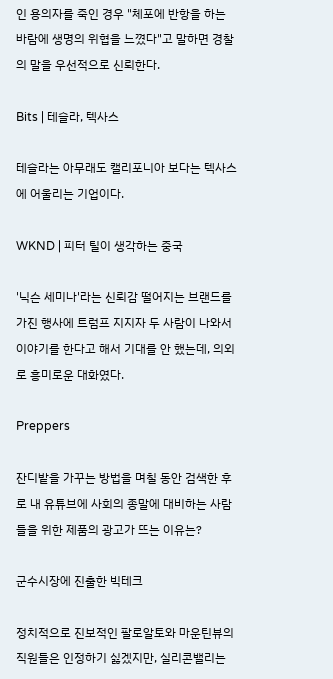인 용의자를 죽인 경우 "체포에 반항을 하는 바람에 생명의 위협을 느꼈다"고 말하면 경찰의 말을 우선적으로 신뢰한다.

Bits | 테슬라, 텍사스

테슬라는 아무래도 캘리포니아 보다는 텍사스에 어울리는 기업이다.

WKND | 피터 틸이 생각하는 중국

'닉슨 세미나'라는 신뢰감 떨어지는 브랜드를 가진 행사에 트럼프 지지자 두 사람이 나와서 이야기를 한다고 해서 기대를 안 했는데, 의외로 흥미로운 대화였다.

Preppers

잔디밭을 가꾸는 방법을 며칠 동안 검색한 후로 내 유튜브에 사회의 종말에 대비하는 사람들을 위한 제품의 광고가 뜨는 이유는?

군수시장에 진출한 빅테크

정치적으로 진보적인 팔로알토와 마운틴뷰의 직원들은 인정하기 싫겠지만, 실리콘밸리는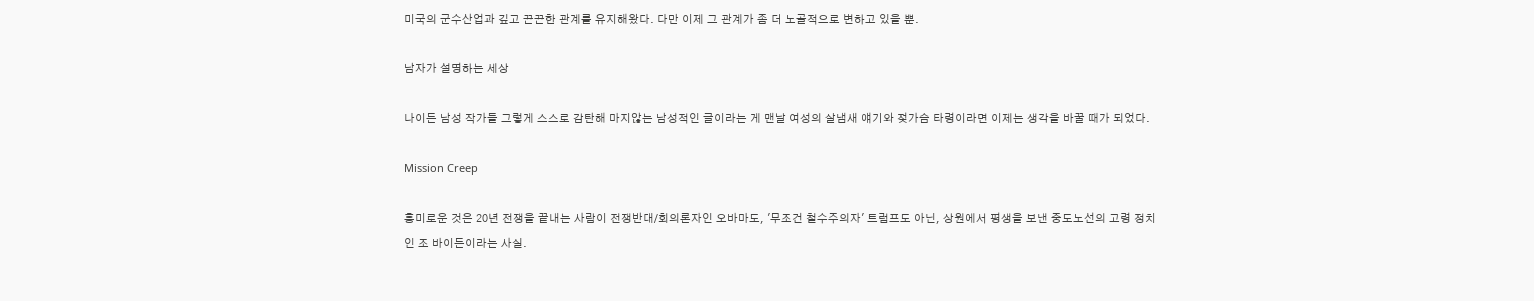미국의 군수산업과 깊고 끈끈한 관계를 유지해왔다. 다만 이제 그 관계가 좀 더 노골적으로 변하고 있을 뿐.

남자가 설명하는 세상

나이든 남성 작가들 그렇게 스스로 감탄해 마지않는 남성적인 글이라는 게 맨날 여성의 살냄새 얘기와 젖가슴 타령이라면 이제는 생각을 바꿀 때가 되었다.

Mission Creep

흥미로운 것은 20년 전쟁을 끝내는 사람이 전쟁반대/회의론자인 오바마도, '무조건 철수주의자' 트럼프도 아닌, 상원에서 평생을 보낸 중도노선의 고령 정치인 조 바이든이라는 사실.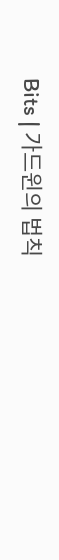Bits | 가드윈의 법칙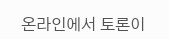온라인에서 토론이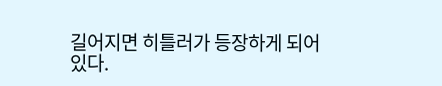길어지면 히틀러가 등장하게 되어있다.